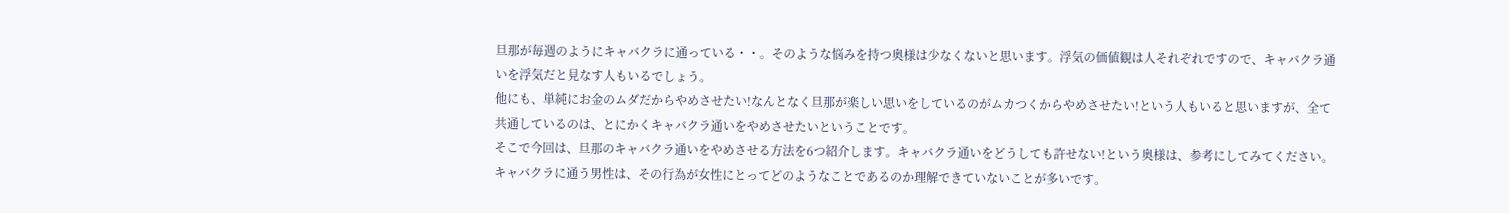旦那が毎週のようにキャバクラに通っている・・。そのような悩みを持つ奥様は少なくないと思います。浮気の価値観は人それぞれですので、キャバクラ通いを浮気だと見なす人もいるでしょう。
他にも、単純にお金のムダだからやめさせたい!なんとなく旦那が楽しい思いをしているのがムカつくからやめさせたい!という人もいると思いますが、全て共通しているのは、とにかくキャバクラ通いをやめさせたいということです。
そこで今回は、旦那のキャバクラ通いをやめさせる方法を6つ紹介します。キャバクラ通いをどうしても許せない!という奥様は、参考にしてみてください。
キャバクラに通う男性は、その行為が女性にとってどのようなことであるのか理解できていないことが多いです。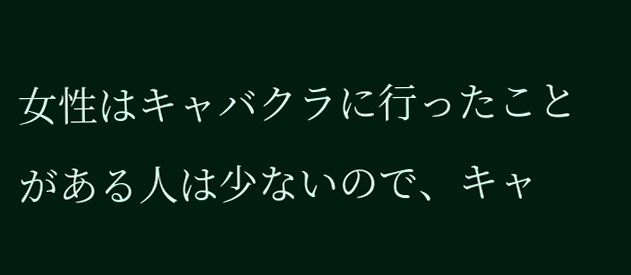女性はキャバクラに行ったことがある人は少ないので、キャ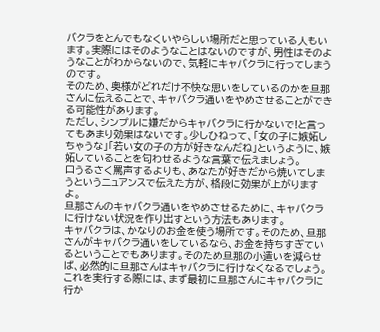バクラをとんでもなくいやらしい場所だと思っている人もいます。実際にはそのようなことはないのですが、男性はそのようなことがわからないので、気軽にキャバクラに行ってしまうのです。
そのため、奥様がどれだけ不快な思いをしているのかを旦那さんに伝えることで、キャバクラ通いをやめさせることができる可能性があります。
ただし、シンプルに嫌だからキャバクラに行かないで!と言ってもあまり効果はないです。少しひねって、「女の子に嫉妬しちゃうな」「若い女の子の方が好きなんだね」というように、嫉妬していることを匂わせるような言葉で伝えましょう。
口うるさく罵声するよりも、あなたが好きだから焼いてしまうというニュアンスで伝えた方が、格段に効果が上がりますよ。
旦那さんのキャバクラ通いをやめさせるために、キャバクラに行けない状況を作り出すという方法もあります。
キャバクラは、かなりのお金を使う場所です。そのため、旦那さんがキャバクラ通いをしているなら、お金を持ちすぎているということでもあります。そのため旦那の小遣いを減らせば、必然的に旦那さんはキャバクラに行けなくなるでしょう。
これを実行する際には、まず最初に旦那さんにキャバクラに行か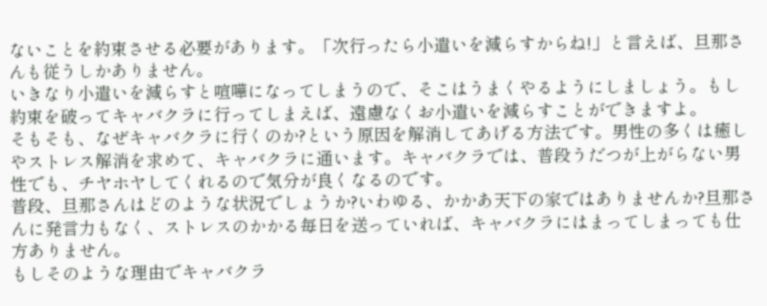ないことを約束させる必要があります。「次行ったら小遣いを減らすからね!」と言えば、旦那さんも従うしかありません。
いきなり小遣いを減らすと喧嘩になってしまうので、そこはうまくやるようにしましょう。もし約束を破ってキャバクラに行ってしまえば、遠慮なくお小遣いを減らすことができますよ。
そもそも、なぜキャバクラに行くのか?という原因を解消してあげる方法です。男性の多くは癒しやストレス解消を求めて、キャバクラに通います。キャバクラでは、普段うだつが上がらない男性でも、チヤホヤしてくれるので気分が良くなるのです。
普段、旦那さんはどのような状況でしょうか?いわゆる、かかあ天下の家ではありませんか?旦那さんに発言力もなく、ストレスのかかる毎日を送っていれば、キャバクラにはまってしまっても仕方ありません。
もしそのような理由でキャバクラ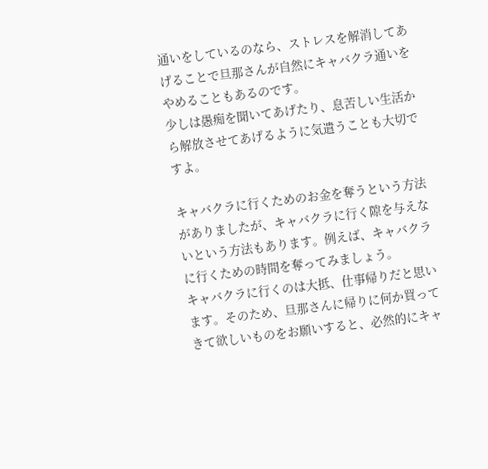通いをしているのなら、ストレスを解消してあげることで旦那さんが自然にキャバクラ通いをやめることもあるのです。
少しは愚痴を聞いてあげたり、息苦しい生活から解放させてあげるように気遣うことも大切ですよ。

キャバクラに行くためのお金を奪うという方法がありましたが、キャバクラに行く隙を与えないという方法もあります。例えば、キャバクラに行くための時間を奪ってみましょう。
キャバクラに行くのは大抵、仕事帰りだと思います。そのため、旦那さんに帰りに何か買ってきて欲しいものをお願いすると、必然的にキャ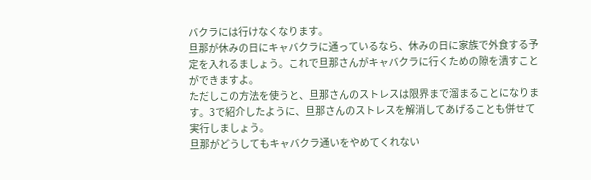バクラには行けなくなります。
旦那が休みの日にキャバクラに通っているなら、休みの日に家族で外食する予定を入れるましょう。これで旦那さんがキャバクラに行くための隙を潰すことができますよ。
ただしこの方法を使うと、旦那さんのストレスは限界まで溜まることになります。3で紹介したように、旦那さんのストレスを解消してあげることも併せて実行しましょう。
旦那がどうしてもキャバクラ通いをやめてくれない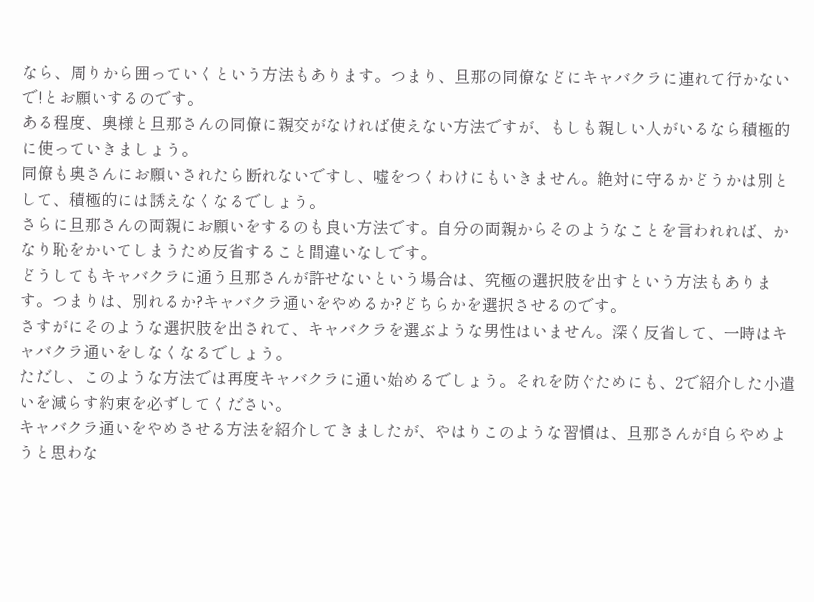なら、周りから囲っていくという方法もあります。つまり、旦那の同僚などにキャバクラに連れて行かないで!とお願いするのです。
ある程度、奥様と旦那さんの同僚に親交がなければ使えない方法ですが、もしも親しい人がいるなら積極的に使っていきましょう。
同僚も奥さんにお願いされたら断れないですし、嘘をつくわけにもいきません。絶対に守るかどうかは別として、積極的には誘えなくなるでしょう。
さらに旦那さんの両親にお願いをするのも良い方法です。自分の両親からそのようなことを言われれば、かなり恥をかいてしまうため反省すること間違いなしです。
どうしてもキャバクラに通う旦那さんが許せないという場合は、究極の選択肢を出すという方法もあります。つまりは、別れるか?キャバクラ通いをやめるか?どちらかを選択させるのです。
さすがにそのような選択肢を出されて、キャバクラを選ぶような男性はいません。深く反省して、一時はキャバクラ通いをしなくなるでしょう。
ただし、このような方法では再度キャバクラに通い始めるでしょう。それを防ぐためにも、2で紹介した小遣いを減らす約束を必ずしてください。
キャバクラ通いをやめさせる方法を紹介してきましたが、やはりこのような習慣は、旦那さんが自らやめようと思わな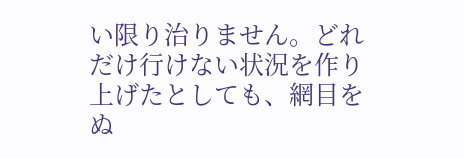い限り治りません。どれだけ行けない状況を作り上げたとしても、網目をぬ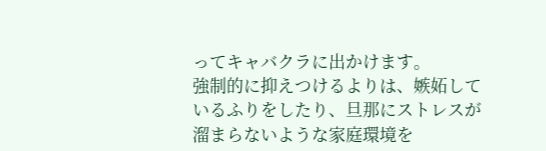ってキャバクラに出かけます。
強制的に抑えつけるよりは、嫉妬しているふりをしたり、旦那にストレスが溜まらないような家庭環境を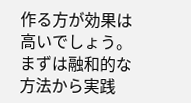作る方が効果は高いでしょう。まずは融和的な方法から実践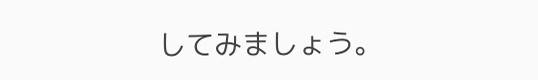してみましょう。